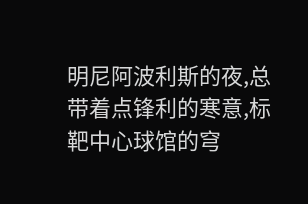明尼阿波利斯的夜,总带着点锋利的寒意,标靶中心球馆的穹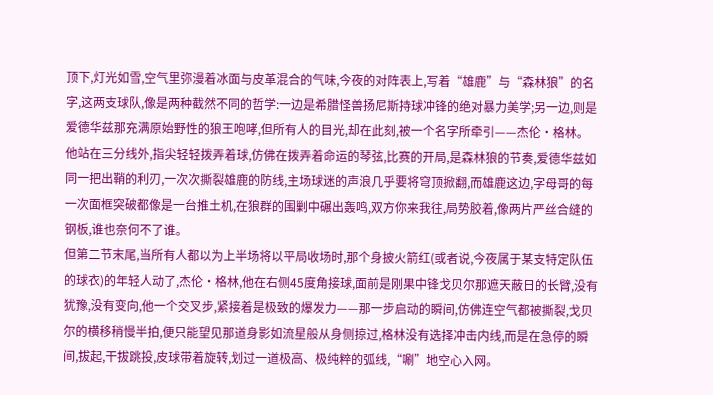顶下,灯光如雪,空气里弥漫着冰面与皮革混合的气味,今夜的对阵表上,写着“雄鹿”与“森林狼”的名字,这两支球队,像是两种截然不同的哲学:一边是希腊怪兽扬尼斯持球冲锋的绝对暴力美学;另一边,则是爱德华兹那充满原始野性的狼王咆哮,但所有人的目光,却在此刻,被一个名字所牵引——杰伦·格林。
他站在三分线外,指尖轻轻拨弄着球,仿佛在拨弄着命运的琴弦,比赛的开局,是森林狼的节奏,爱德华兹如同一把出鞘的利刃,一次次撕裂雄鹿的防线,主场球迷的声浪几乎要将穹顶掀翻,而雄鹿这边,字母哥的每一次面框突破都像是一台推土机,在狼群的围剿中碾出轰鸣,双方你来我往,局势胶着,像两片严丝合缝的钢板,谁也奈何不了谁。
但第二节末尾,当所有人都以为上半场将以平局收场时,那个身披火箭红(或者说,今夜属于某支特定队伍的球衣)的年轻人动了,杰伦·格林,他在右侧45度角接球,面前是刚果中锋戈贝尔那遮天蔽日的长臂,没有犹豫,没有变向,他一个交叉步,紧接着是极致的爆发力——那一步启动的瞬间,仿佛连空气都被撕裂,戈贝尔的横移稍慢半拍,便只能望见那道身影如流星般从身侧掠过,格林没有选择冲击内线,而是在急停的瞬间,拔起,干拔跳投,皮球带着旋转,划过一道极高、极纯粹的弧线,“唰”地空心入网。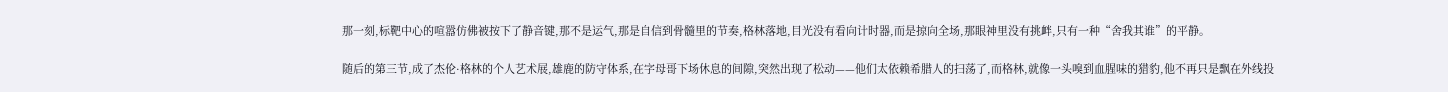那一刻,标靶中心的喧嚣仿佛被按下了静音键,那不是运气,那是自信到骨髓里的节奏,格林落地,目光没有看向计时器,而是掠向全场,那眼神里没有挑衅,只有一种“舍我其谁”的平静。

随后的第三节,成了杰伦·格林的个人艺术展,雄鹿的防守体系,在字母哥下场休息的间隙,突然出现了松动——他们太依赖希腊人的扫荡了,而格林,就像一头嗅到血腥味的猎豹,他不再只是飘在外线投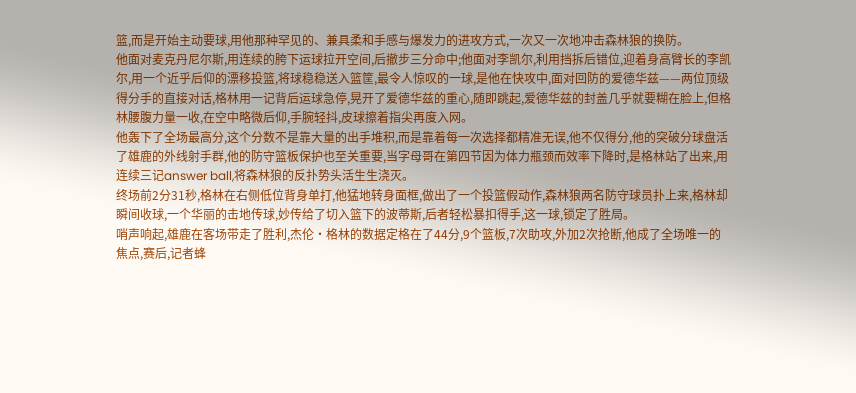篮,而是开始主动要球,用他那种罕见的、兼具柔和手感与爆发力的进攻方式,一次又一次地冲击森林狼的换防。
他面对麦克丹尼尔斯,用连续的胯下运球拉开空间,后撤步三分命中;他面对李凯尔,利用挡拆后错位,迎着身高臂长的李凯尔,用一个近乎后仰的漂移投篮,将球稳稳送入篮筐,最令人惊叹的一球,是他在快攻中,面对回防的爱德华兹——两位顶级得分手的直接对话,格林用一记背后运球急停,晃开了爱德华兹的重心,随即跳起,爱德华兹的封盖几乎就要糊在脸上,但格林腰腹力量一收,在空中略微后仰,手腕轻抖,皮球擦着指尖再度入网。
他轰下了全场最高分,这个分数不是靠大量的出手堆积,而是靠着每一次选择都精准无误,他不仅得分,他的突破分球盘活了雄鹿的外线射手群,他的防守篮板保护也至关重要,当字母哥在第四节因为体力瓶颈而效率下降时,是格林站了出来,用连续三记answer ball,将森林狼的反扑势头活生生浇灭。
终场前2分31秒,格林在右侧低位背身单打,他猛地转身面框,做出了一个投篮假动作,森林狼两名防守球员扑上来,格林却瞬间收球,一个华丽的击地传球,妙传给了切入篮下的波蒂斯,后者轻松暴扣得手,这一球,锁定了胜局。
哨声响起,雄鹿在客场带走了胜利,杰伦·格林的数据定格在了44分,9个篮板,7次助攻,外加2次抢断,他成了全场唯一的焦点,赛后,记者蜂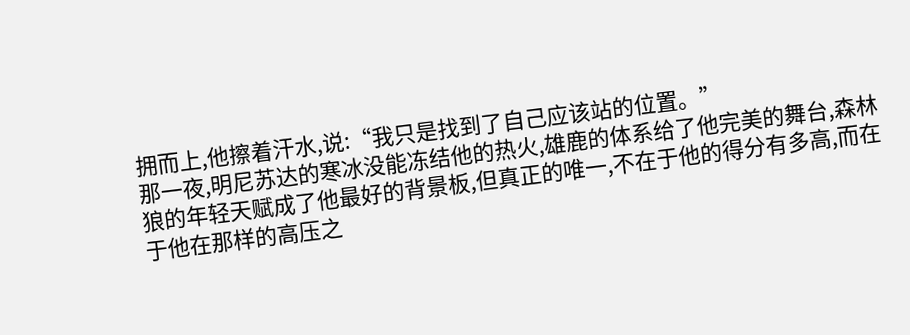拥而上,他擦着汗水,说:“我只是找到了自己应该站的位置。”
那一夜,明尼苏达的寒冰没能冻结他的热火,雄鹿的体系给了他完美的舞台,森林狼的年轻天赋成了他最好的背景板,但真正的唯一,不在于他的得分有多高,而在于他在那样的高压之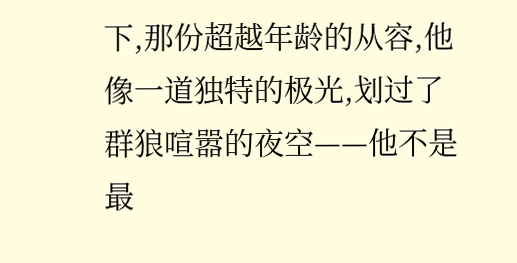下,那份超越年龄的从容,他像一道独特的极光,划过了群狼喧嚣的夜空——他不是最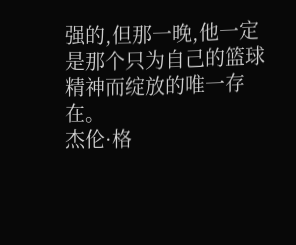强的,但那一晚,他一定是那个只为自己的篮球精神而绽放的唯一存在。
杰伦·格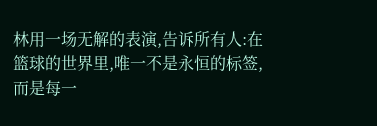林用一场无解的表演,告诉所有人:在篮球的世界里,唯一不是永恒的标签,而是每一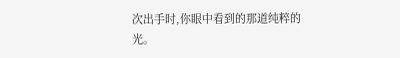次出手时,你眼中看到的那道纯粹的光。